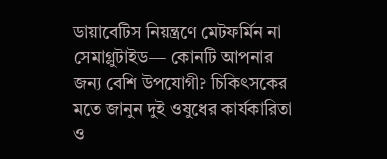ডায়াবেটিস নিয়ন্ত্রণে মেটফর্মিন না সেমাগ্লুটাইড— কোনটি আপনার জন্য বেশি উপযোগী? চিকিৎসকের মতে জানুন দুই ওষুধের কার্যকারিতা ও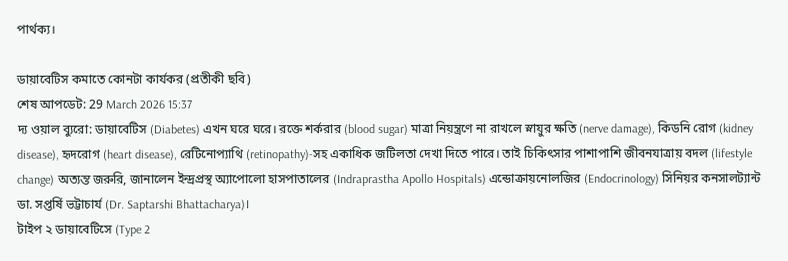পার্থক্য।

ডায়াবেটিস কমাতে কোনটা কার্যকর (প্রতীকী ছবি)
শেষ আপডেট: 29 March 2026 15:37
দ্য ওয়াল ব্যুরো: ডায়াবেটিস (Diabetes) এখন ঘরে ঘরে। রক্তে শর্করার (blood sugar) মাত্রা নিয়ন্ত্রণে না রাখলে স্নায়ুর ক্ষতি (nerve damage), কিডনি রোগ (kidney disease), হৃদরোগ (heart disease), রেটিনোপ্যাথি (retinopathy)-সহ একাধিক জটিলতা দেখা দিতে পারে। তাই চিকিৎসার পাশাপাশি জীবনযাত্রায় বদল (lifestyle change) অত্যন্ত জরুরি, জানালেন ইন্দ্রপ্রস্থ অ্যাপোলো হাসপাতালের (Indraprastha Apollo Hospitals) এন্ডোক্রায়নোলজির (Endocrinology) সিনিয়র কনসালট্যান্ট ডা. সপ্তর্ষি ভট্টাচার্য (Dr. Saptarshi Bhattacharya)।
টাইপ ২ ডায়াবেটিসে (Type 2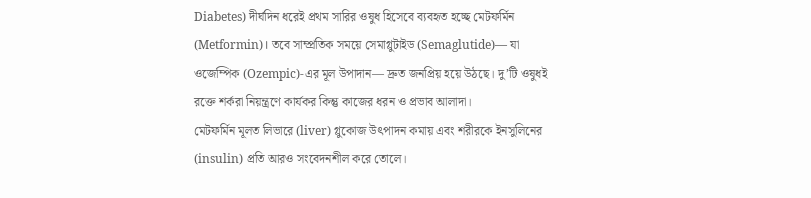Diabetes) দীর্ঘদিন ধরেই প্রথম সারির ওষুধ হিসেবে ব্যবহৃত হচ্ছে মেটফর্মিন (Metformin)। তবে সাম্প্রতিক সময়ে সেমাগ্লুটাইড (Semaglutide)— যা ওজেম্পিক (Ozempic)-এর মূল উপাদান— দ্রুত জনপ্রিয় হয়ে উঠছে। দু’টি ওষুধই রক্তে শর্করা নিয়ন্ত্রণে কার্যকর কিন্তু কাজের ধরন ও প্রভাব আলাদা।
মেটফর্মিন মূলত লিভারে (liver) গ্লুকোজ উৎপাদন কমায় এবং শরীরকে ইনসুলিনের (insulin) প্রতি আরও সংবেদনশীল করে তোলে।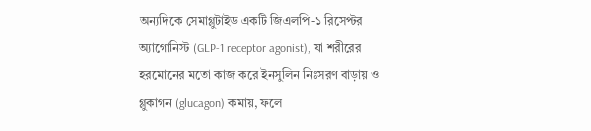অন্যদিকে সেমাগ্লুটাইড একটি জিএলপি-১ রিসেপ্টর অ্যাগোনিস্ট (GLP-1 receptor agonist), যা শরীরের হরমোনের মতো কাজ করে ইনসুলিন নিঃসরণ বাড়ায় ও গ্লুকাগন (glucagon) কমায়, ফলে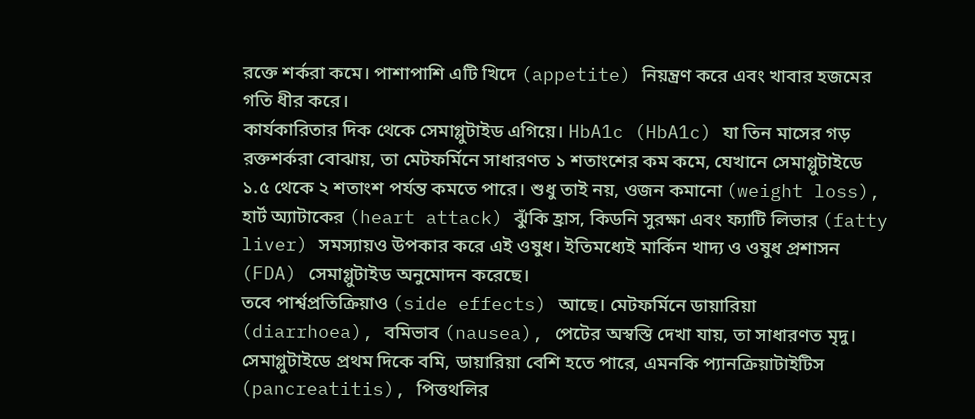রক্তে শর্করা কমে। পাশাপাশি এটি খিদে (appetite) নিয়ন্ত্রণ করে এবং খাবার হজমের গতি ধীর করে।
কার্যকারিতার দিক থেকে সেমাগ্লুটাইড এগিয়ে। HbA1c (HbA1c) যা তিন মাসের গড় রক্তশর্করা বোঝায়, তা মেটফর্মিনে সাধারণত ১ শতাংশের কম কমে, যেখানে সেমাগ্লুটাইডে ১.৫ থেকে ২ শতাংশ পর্যন্ত কমতে পারে। শুধু তাই নয়, ওজন কমানো (weight loss), হার্ট অ্যাটাকের (heart attack) ঝুঁকি হ্রাস, কিডনি সুরক্ষা এবং ফ্যাটি লিভার (fatty liver) সমস্যায়ও উপকার করে এই ওষুধ। ইতিমধ্যেই মার্কিন খাদ্য ও ওষুধ প্রশাসন (FDA) সেমাগ্লুটাইড অনুমোদন করেছে।
তবে পার্শ্বপ্রতিক্রিয়াও (side effects) আছে। মেটফর্মিনে ডায়ারিয়া (diarrhoea), বমিভাব (nausea), পেটের অস্বস্তি দেখা যায়, তা সাধারণত মৃদু। সেমাগ্লুটাইডে প্রথম দিকে বমি, ডায়ারিয়া বেশি হতে পারে, এমনকি প্যানক্রিয়াটাইটিস (pancreatitis), পিত্তথলির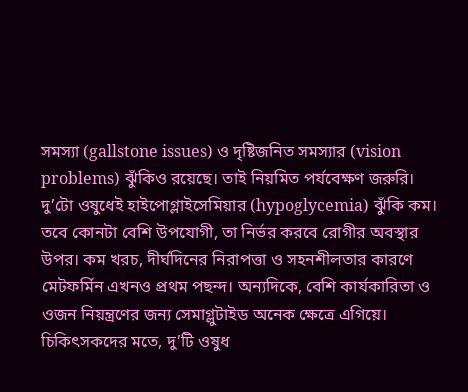সমস্যা (gallstone issues) ও দৃষ্টিজনিত সমস্যার (vision problems) ঝুঁকিও রয়েছে। তাই নিয়মিত পর্যবেক্ষণ জরুরি।
দু’টো ওষুধেই হাইপোগ্লাইসেমিয়ার (hypoglycemia) ঝুঁকি কম। তবে কোনটা বেশি উপযোগী, তা নির্ভর করবে রোগীর অবস্থার উপর। কম খরচ, দীর্ঘদিনের নিরাপত্তা ও সহনশীলতার কারণে মেটফর্মিন এখনও প্রথম পছন্দ। অন্যদিকে, বেশি কার্যকারিতা ও ওজন নিয়ন্ত্রণের জন্য সেমাগ্লুটাইড অনেক ক্ষেত্রে এগিয়ে।
চিকিৎসকদের মতে, দু’টি ওষুধ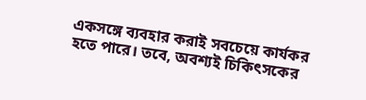একসঙ্গে ব্যবহার করাই সবচেয়ে কার্যকর হতে পারে। তবে, অবশ্যই চিকিৎসকের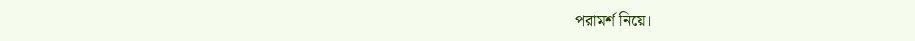পরামর্শ নিয়ে।